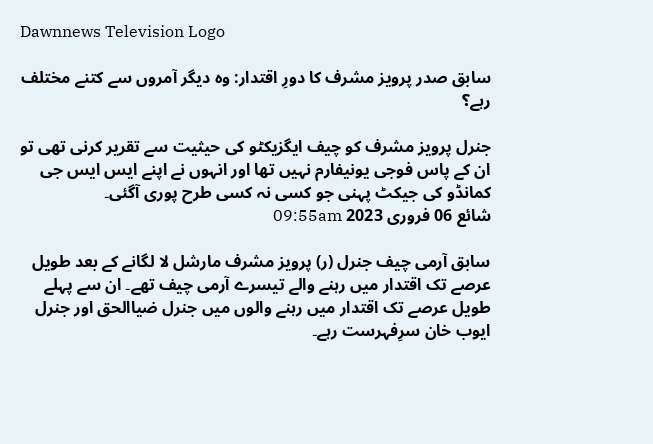Dawnnews Television Logo

سابق صدر پرویز مشرف کا دورِ اقتدار: وہ دیگر آمروں سے کتنے مختلف رہے؟

جنرل پرویز مشرف کو چیف ایگزیکٹو کی حیثیت سے تقریر کرنی تھی تو ان کے پاس فوجی یونیفارم نہیں تھا اور انہوں نے اپنے ایس ایس جی کمانڈو کی جیکٹ پہنی جو کسی نہ کسی طرح پوری آگئی۔
شائع 06 فروری 2023 09:55am

سابق آرمی چیف جنرل (ر) پرویز مشرف مارشل لا لگانے کے بعد طویل عرصے تک اقتدار میں رہنے والے تیسرے آرمی چیف تھے۔ ان سے پہلے طویل عرصے تک اقتدار میں رہنے والوں میں جنرل ضیاالحق اور جنرل ایوب خان سرِفہرست رہے۔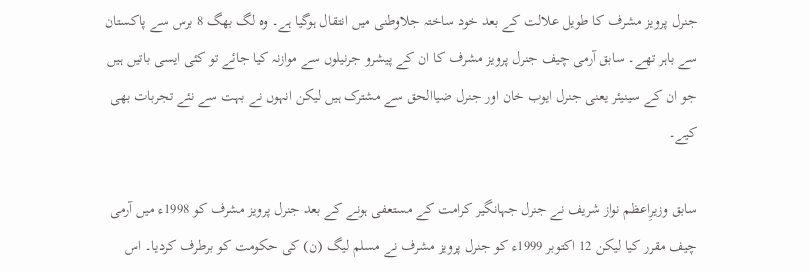جنرل پرویز مشرف کا طویل علالت کے بعد خود ساختہ جلاوطنی میں انتقال ہوگیا ہے۔ وہ لگ بھگ 8 برس سے پاکستان سے باہر تھے۔ سابق آرمی چیف جنرل پرویز مشرف کا ان کے پیشرو جرنیلوں سے موازنہ کیا جائے تو کئی ایسی باتیں ہیں جو ان کے سینیئر یعنی جنرل ایوب خان اور جنرل ضیاالحق سے مشترک ہیں لیکن انہوں نے بہت سے نئے تجربات بھی کیے۔

سابق وزیرِاعظم نواز شریف نے جنرل جہانگیر کرامت کے مستعفی ہونے کے بعد جنرل پرویز مشرف کو 1998ء میں آرمی چیف مقرر کیا لیکن 12 اکتوبر 1999ء کو جنرل پرویز مشرف نے مسلم لیگ (ن) کی حکومت کو برطرف کردیا۔ اس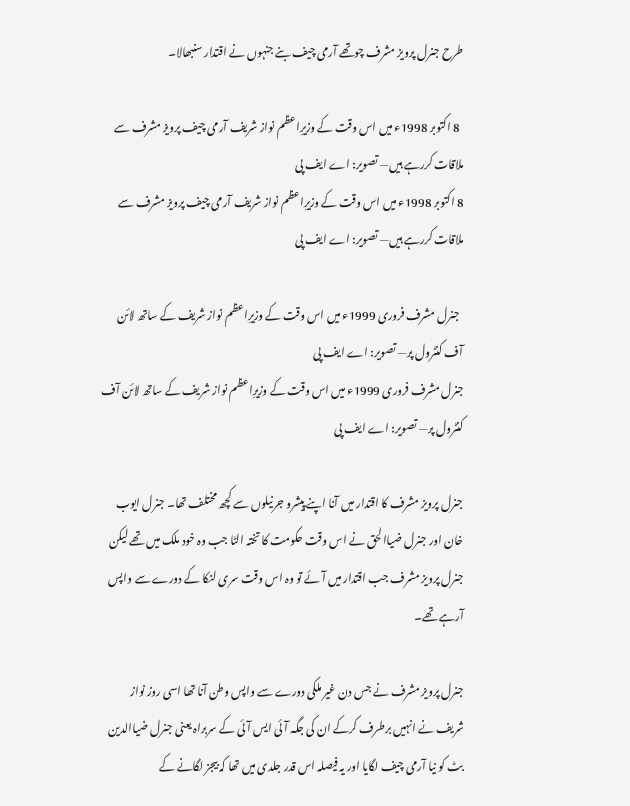طرح جنرل پرویز مشرف چوتھے آرمی چیف بنے جنہوں نے اقتدار سنبھالا۔

  8 اکتوبر 1998ء میں اس وقت کے وزیرِاعظم نواز شریف آرمی چیف پرویز مشرف سے ملاقات کررہے ہیں— تصویر: اے ایف پی
8 اکتوبر 1998ء میں اس وقت کے وزیرِاعظم نواز شریف آرمی چیف پرویز مشرف سے ملاقات کررہے ہیں— تصویر: اے ایف پی

  جنرل مشرف فروری 1999ء میں اس وقت کے وزیرِاعظم نواز شریف کے ساتھ لائن آف کنٹرول پر— تصویر: اے ایف پی
جنرل مشرف فروری 1999ء میں اس وقت کے وزیرِاعظم نواز شریف کے ساتھ لائن آف کنٹرول پر— تصویر: اے ایف پی

جنرل پرویز مشرف کا اقتدار میں آنا اپنے پیشرو جرنیلوں سے کچھ مختلف تھا۔ جنرل ایوب خان اور جنرل ضیاالحق نے اس وقت حکومت کا تختہ الٹا جب وہ خود ملک میں تھے لیکن جنرل پرویز مشرف جب اقتدار میں آئے تو وہ اس وقت سری لنکا کے دورے سے واپس آرہے تھے۔

جنرل پرویز مشرف نے جس دن غیر ملکی دورے سے واپس وطن آنا تھا اسی روز نواز شریف نے انہیں برطرف کرکے ان کی جگہ آئی ایس آئی کے سربراہ یعنی جنرل ضیاالدین بٹ کو نیا آرمی چیف لگایا اور یہ فیصلہ اس قدر جلدی میں تھا کہ بیجز لگانے کے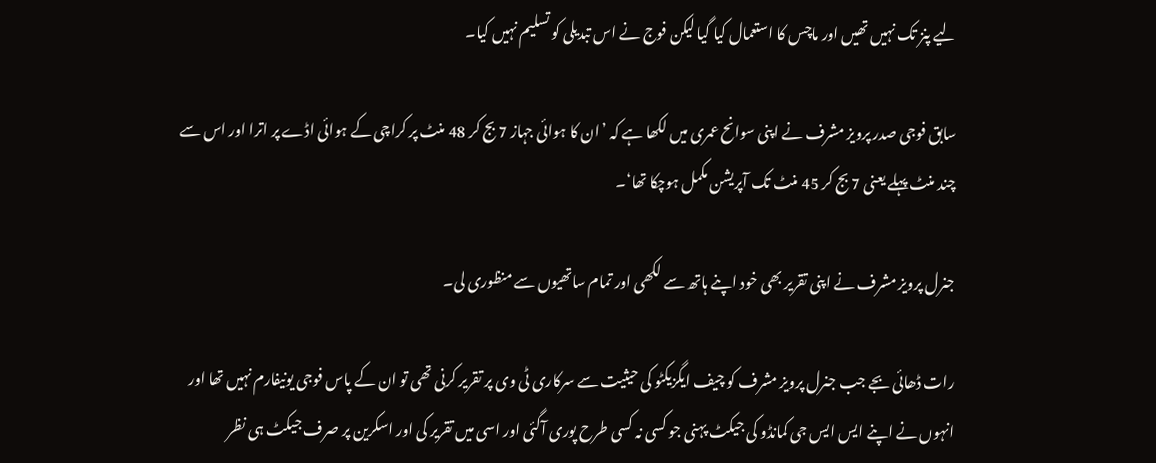لیے پنز تک نہیں تھیں اور ماچس کا استعمال کیا گیا لیکن فوج نے اس تبدیلی کو تسلیم نہیں کیا۔

سابق فوجی صدر پرویز مشرف نے اپنی سوانح عمری میں لکھا ہے کہ ’ان کا ہوائی جہاز 7 بج کر 48 منٹ پر کراچی کے ہوائی اڈے پر اترا اور اس سے چند منٹ پہلے یعنی 7 بج کر 45 منٹ تک آپریشن مکمل ہوچکا تھا‘۔

جنرل پرویز مشرف نے اپنی تقریر بھی خود اپنے ہاتھ سے لکھی اور تمام ساتھیوں سے منظوری لی۔

رات ڈھائی بجے جب جنرل پرویز مشرف کو چیف ایگزیکٹو کی حیثیت سے سرکاری ٹی وی پر تقریر کرنی تھی تو ان کے پاس فوجی یونیفارم نہیں تھا اور انہوں نے اپنے ایس ایس جی کمانڈو کی جیکٹ پہنی جو کسی نہ کسی طرح پوری آگئی اور اسی میں تقریر کی اور اسکرین پر صرف جیکٹ ہی نظر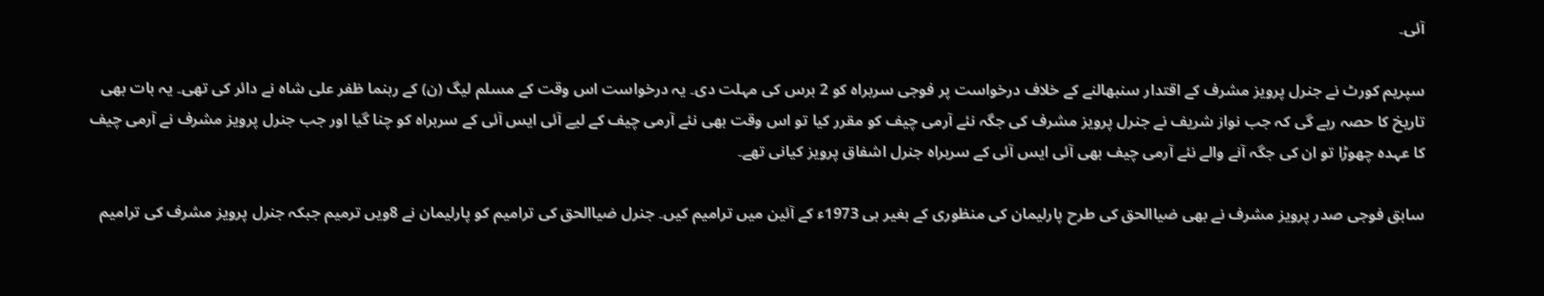آئی۔

سپریم کورٹ نے جنرل پرویز مشرف کے اقتدار سنبھالنے کے خلاف درخواست پر فوجی سربراہ کو 2 برس کی مہلت دی۔ یہ درخواست اس وقت کے مسلم لیگ (ن) کے رہنما ظفر علی شاہ نے دائر کی تھی۔ یہ بات بھی تاریخ کا حصہ رہے گی کہ جب نواز شریف نے جنرل پرویز مشرف کی جگہ نئے آرمی چیف کو مقرر کیا تو اس وقت بھی نئے آرمی چیف کے لیے آئی ایس آئی کے سربراہ کو چنا گیا اور جب جنرل پرویز مشرف نے آرمی چیف کا عہدہ چھوڑا تو ان کی جگہ آنے والے نئے آرمی چیف بھی آئی ایس آئی کے سربراہ جنرل اشفاق پرویز کیانی تھے۔

سابق فوجی صدر پرویز مشرف نے بھی ضیاالحق کی طرح پارلیمان کی منظوری کے بغیر ہی 1973ء کے آئین میں ترامیم کیں۔ جنرل ضیاالحق کی ترامیم کو پارلیمان نے 8ویں ترمیم جبکہ جنرل پرویز مشرف کی ترامیم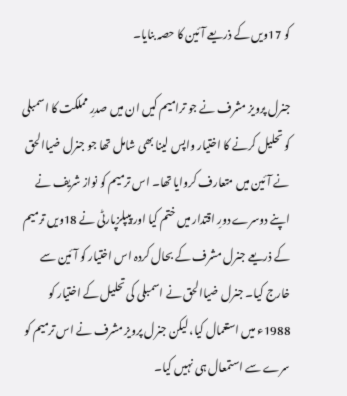کو 17ویں کے ذریعے آئین کا حصہ بنایا۔

جنرل پرویز مشرف نے جو ترامیم کیں ان میں صدرِ مملکت کا اسمبلی کو تحلیل کرنے کا اختیار واپس لینا بھی شامل تھا جو جنرل ضیاالحق نے آئین میں متعارف کروایا تھا۔ اس ترمیم کو نواز شریف نے اپنے دوسرے دورِ اقتدار میں ختم کیا اور پیپلزپارٹی نے 18ویں ترمیم کے ذریعے جنرل مشرف کے بحال کردہ اس اختیار کو آئین سے خارج کیا۔ جنرل ضیاالحق نے اسمبلی کی تحلیل کے اختیار کو 1988ء میں استعمال کیا، لیکن جنرل پرویز مشرف نے اس ترمیم کو سرے سے استمعال ہی نہیں کیا۔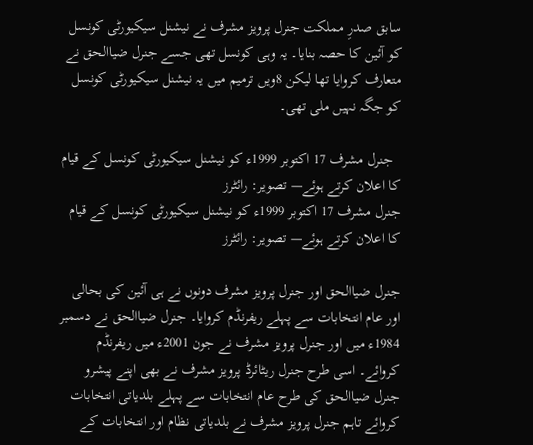سابق صدرِ مملکت جنرل پرویز مشرف نے نیشنل سیکیورٹی کونسل کو آئین کا حصہ بنایا۔ یہ وہی کونسل تھی جسے جنرل ضیاالحق نے متعارف کروایا تھا لیکن 8ویں ترمیم میں یہ نیشنل سیکیورٹی کونسل کو جگہ نہیں ملی تھی۔

  جنرل مشرف 17 اکتوبر 1999ء کو نیشنل سیکیورٹی کونسل کے قیام کا اعلان کرتے ہوئے— تصویر: رائٹرز
جنرل مشرف 17 اکتوبر 1999ء کو نیشنل سیکیورٹی کونسل کے قیام کا اعلان کرتے ہوئے— تصویر: رائٹرز

جنرل ضیاالحق اور جنرل پرویز مشرف دونوں نے ہی آئین کی بحالی اور عام انتخابات سے پہلے ریفرنڈم کروایا۔ جنرل ضیاالحق نے دسمبر 1984ء میں اور جنرل پرویز مشرف نے جون 2001ء میں ریفرنڈم کروائے۔ اسی طرح جنرل ریٹائرڈ پرویز مشرف نے بھی اپنے پیشرو جنرل ضیاالحق کی طرح عام انتخابات سے پہلے بلدیاتی انتخابات کروائے تاہم جنرل پرویز مشرف نے بلدیاتی نظام اور انتخابات کے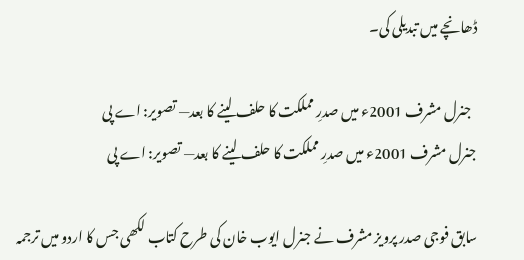ڈھانچے میں تبدیلی کی۔

  جنرل مشرف 2001ء میں صدرِ مملکت کا حلف لینے کا بعد— تصویر: اے پی
جنرل مشرف 2001ء میں صدرِ مملکت کا حلف لینے کا بعد— تصویر: اے پی

سابق فوجی صدر پرویز مشرف نے جنرل ایوب خان کی طرح کتاب لکھی جس کا اردو میں ترجمہ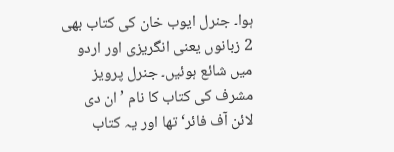ہوا۔ جنرل ایوب خان کی کتاب بھی 2 زبانوں یعنی انگریزی اور اردو میں شائع ہوئیں۔ جنرل پرویز مشرف کی کتاب کا نام ’ان دی لائن آف فائر‘ تھا اور یہ کتاب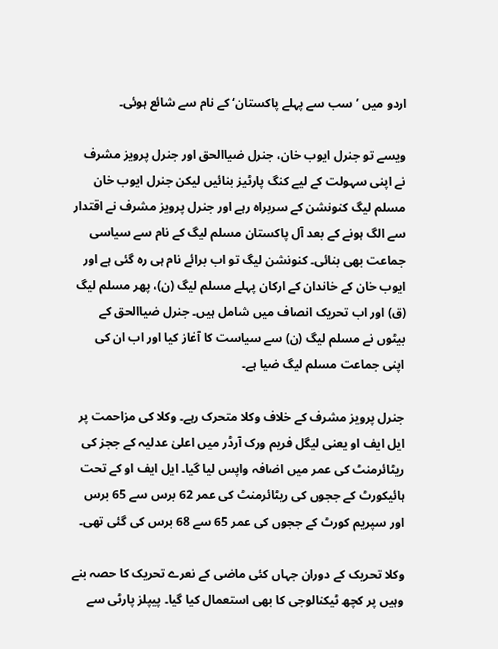اردو میں ’سب سے پہلے پاکستان‘ کے نام سے شائع ہوئی۔

ویسے تو جنرل ایوب خان، جنرل ضیاالحق اور جنرل پرویز مشرف نے اپنی سہولت کے لیے کنگ پارٹیز بنائیں لیکن جنرل ایوب خان مسلم لیگ کنونشن کے سربراہ رہے اور جنرل پرویز مشرف نے اقتدار سے الگ ہونے کے بعد آل پاکستان مسلم لیگ کے نام سے سیاسی جماعت بھی بنائی۔ کنونشن لیگ تو اب برائے نام ہی رہ گئی ہے اور ایوب خان کے خاندان کے ارکان پہلے مسلم لیگ (ن)، پھر مسلم لیگ (ق) اور اب تحریک انصاف میں شامل ہیں۔ جنرل ضیاالحق کے بیٹوں نے مسلم لیگ (ن) سے سیاست کا آغاز کیا اور اب ان کی اپنی جماعت مسلم لیگ ضیا ہے۔

جنرل پرویز مشرف کے خلاف وکلا متحرک رہے۔ وکلا کی مزاحمت پر ایل ایف او یعنی لیگل فریم ورک آرڈر میں اعلیٰ عدلیہ کے ججز کی ریٹائرمنٹ کی عمر میں اضافہ واپس لیا گیا۔ ایل ایف او کے تحت ہائیکورٹ کے ججوں کی ریٹائرمنٹ کی عمر 62 برس سے 65 برس اور سپریم کورٹ کے ججوں کی عمر 65 سے 68 برس کی گئی تھی۔

وکلا تحریک کے دوران جہاں کئی ماضی کے نعرے تحریک کا حصہ بنے وہیں پر کچھ ٹیکنالوجی کا بھی استعمال کیا گیا۔ پیپلز پارٹی سے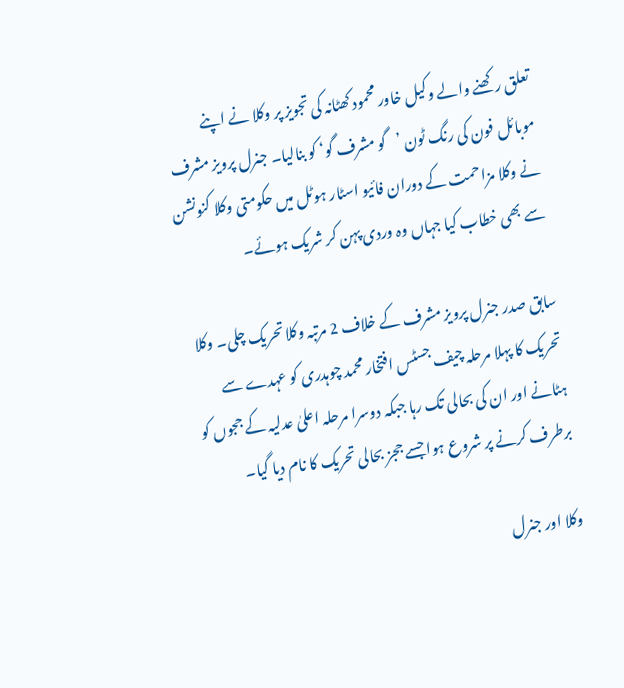تعلق رکھنے والے وکیل خاور محمود کھٹانہ کی تجویز پر وکلا نے اپنے موبائل فون کی رنگ ٹون ’گو مشرف گو‘ کو بنالیا۔ جنرل پرویز مشرف نے وکلا مزاحمت کے دوران فائیو اسٹار ہوٹل میں حکومتی وکلا کنونشن سے بھی خطاب کیا جہاں وہ وردی پہن کر شریک ہوئے۔

سابق صدر جنرل پرویز مشرف کے خلاف 2 مرتبہ وکلا تحریک چلی۔ وکلا تحریک کا پہلا مرحلہ چیف جسٹس افتخار محمد چوہدری کو عہدے سے ہٹانے اور ان کی بحالی تک رہا جبکہ دوسرا مرحلہ اعلیٰ عدلیہ کے ججوں کو برطرف کرنے پر شروع ہوا جسے ججز بحالی تحریک کا نام دیا گیا۔

وکلا اور جنرل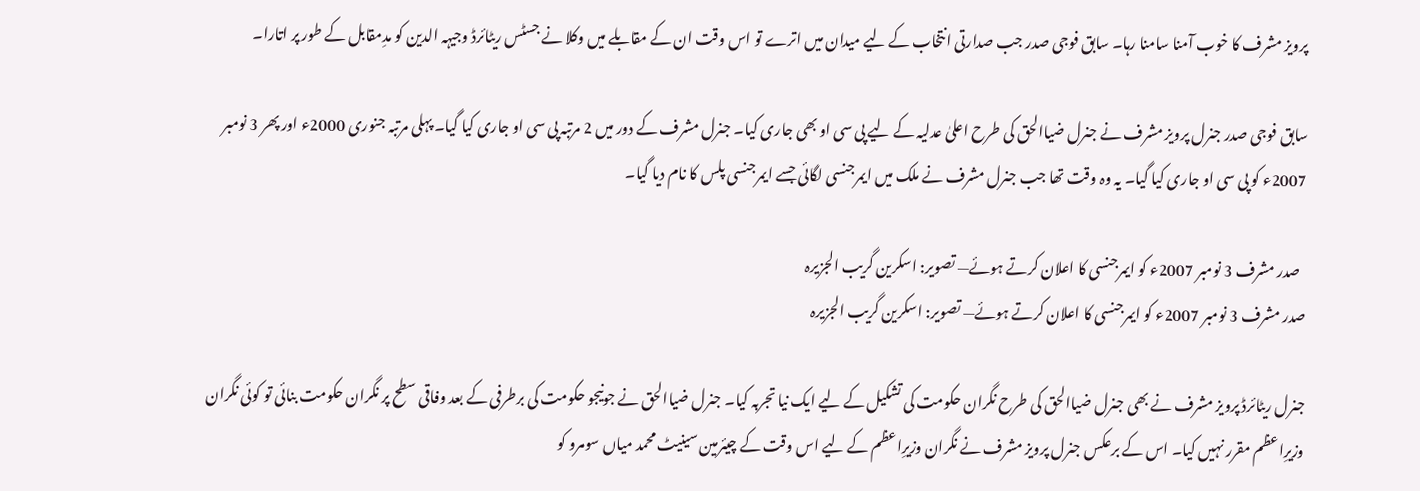پرویز مشرف کا خوب آمنا سامنا رہا۔ سابق فوجی صدر جب صدارتی انتخاب کے لیے میدان میں اترے تو اس وقت ان کے مقابلے میں وکلا نے جسٹس ریٹائرڈ وجیہہ الدین کو مدِمقابل کے طور پر اتارا۔

سابق فوجی صدر جنرل پرویز مشرف نے جنرل ضیاالحق کی طرح اعلیٰ عدلیہ کے لیے پی سی او بھی جاری کیا۔ جنرل مشرف کے دور میں 2 مرتبہ پی سی او جاری کیا گیا۔ پہلی مرتبہ جنوری 2000ء اور پھر 3 نومبر 2007ء کو پی سی او جاری کیا گیا۔ یہ وہ وقت تھا جب جنرل مشرف نے ملک میں ایمرجنسی لگائی جسے ایمرجنسی پلس کا نام دیا گیا۔

  صدر مشرف 3 نومبر 2007ء کو ایمرجنسی کا اعلان کرتے ہوئے— تصویر: اسکرین گریب الجزیرہ
صدر مشرف 3 نومبر 2007ء کو ایمرجنسی کا اعلان کرتے ہوئے— تصویر: اسکرین گریب الجزیرہ

جنرل ریٹائرڈ پرویز مشرف نے بھی جنرل ضیاالحق کی طرح نگران حکومت کی تشکیل کے لیے ایک نیا تجربہ کیا۔ جنرل ضیاالحق نے جونیجو حکومت کی برطرفی کے بعد وفاقی سطح پر نگران حکومت بنائی تو کوئی نگران وزیرِاعظم مقرر نہیں کیا۔ اس کے برعکس جنرل پرویز مشرف نے نگران وزیرِاعظم کے لیے اس وقت کے چیئرمین سینیٹ محمد میاں سومرو کو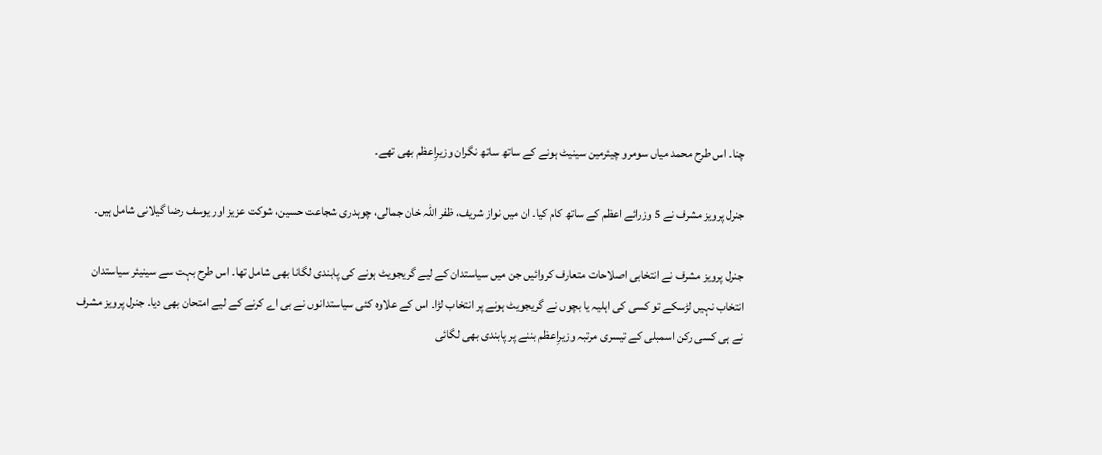چنا۔ اس طرح محمد میاں سومرو چیئرمین سینیٹ ہونے کے ساتھ ساتھ نگران وزیرِاعظم بھی تھے۔

جنرل پرویز مشرف نے 5 وزرائے اعظم کے ساتھ کام کیا۔ ان میں نواز شریف، ظفر اللہ خان جمالی، چوہدری شجاعت حسین، شوکت عزیز اور یوسف رضا گیلانی شامل ہیں۔

جنرل پرویز مشرف نے انتخابی اصلاحات متعارف کروائیں جن میں سیاستدان کے لیے گریجویٹ ہونے کی پابندی لگانا بھی شامل تھا۔ اس طرح بہت سے سینیئر سیاستدان انتخاب نہیں لڑسکے تو کسی کی اہلیہ یا بچوں نے گریجویٹ ہونے پر انتخاب لڑا۔ اس کے علاوہ کئی سیاستدانوں نے بی اے کرنے کے لیے امتحان بھی دیا۔ جنرل پرویز مشرف نے ہی کسی رکن اسمبلی کے تیسری مرتبہ وزیرِاعظم بننے پر پابندی بھی لگائی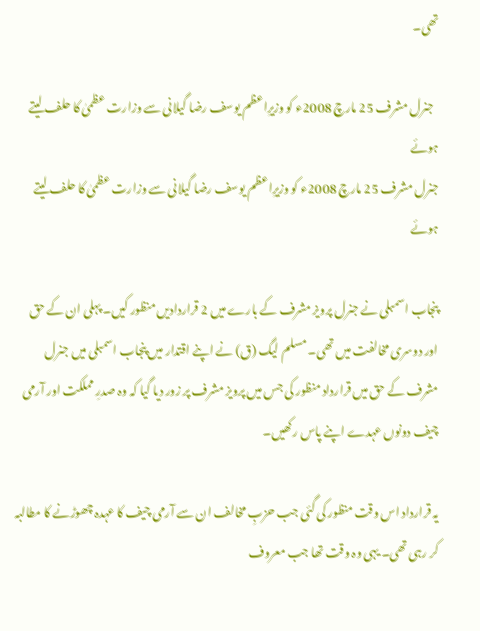تھی۔

  جنرل مشرف 25 مارچ 2008ء کو وزیرِاعظم یوسف رضا گیلانی سے وزارت عظمیٰ کا حلف لیتے ہوئے
جنرل مشرف 25 مارچ 2008ء کو وزیرِاعظم یوسف رضا گیلانی سے وزارت عظمیٰ کا حلف لیتے ہوئے

پنجاب اسمبلی نے جنرل پرویز مشرف کے بارے میں 2 قراردادیں منظور کیں۔ پہلی ان کے حق اور دوسری مخالفت میں تھی۔ مسلم لیگ (ق) نے اپنے اقتدار میں پنجاب اسمبلی میں جنرل مشرف کے حق میں قرارداد منظور کی جس میں پرویز مشرف پر زور دیا گیا کہ وہ صدرِ مملکت اور آرمی چیف دونوں عہدے اپنے پاس رکھیں۔

یہ قرارداد اس وقت منظور کی گئی جب حزبِ مخالف ان سے آرمی چیف کا عہدہ چھوڑنے کا مطالبہ کر رہی تھی۔ یہی وہ وقت تھا جب معروف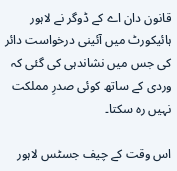قانون دان اے کے ڈوگر نے لاہور ہائیکورٹ میں آئینی درخواست دائر کی جس میں نشاندہی کی گئی کہ وردی کے ساتھ کوئی صدرِ مملکت نہیں رہ سکتا۔

اس وقت کے چیف جسٹس لاہور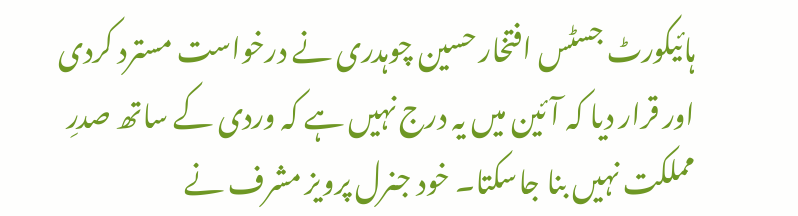ہائیکورٹ جسٹس افتخار حسین چوہدری نے درخواست مسترد کردی اور قرار دیا کہ آئین میں یہ درج نہیں ہے کہ وردی کے ساتھ صدرِ مملکت نہیں بنا جاسکتا۔ خود جنرل پرویز مشرف نے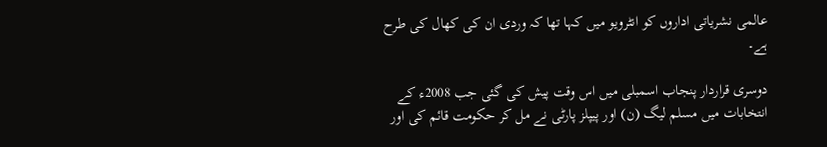عالمی نشریاتی اداروں کو انٹرویو میں کہا تھا کہ وردی ان کی کھال کی طرح ہے۔

دوسری قراردار پنجاب اسمبلی میں اس وقت پیش کی گئی جب 2008ء کے انتخابات میں مسلم لیگ (ن) اور پیپلز پارٹی نے مل کر حکومت قائم کی اور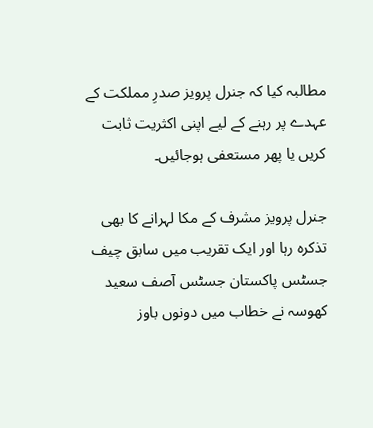مطالبہ کیا کہ جنرل پرویز صدرِ مملکت کے عہدے پر رہنے کے لیے اپنی اکثریت ثابت کریں یا پھر مستعفی ہوجائیں۔

جنرل پرویز مشرف کے مکا لہرانے کا بھی تذکرہ رہا اور ایک تقریب میں سابق چیف جسٹس پاکستان جسٹس آصف سعید کھوسہ نے خطاب میں دونوں باوز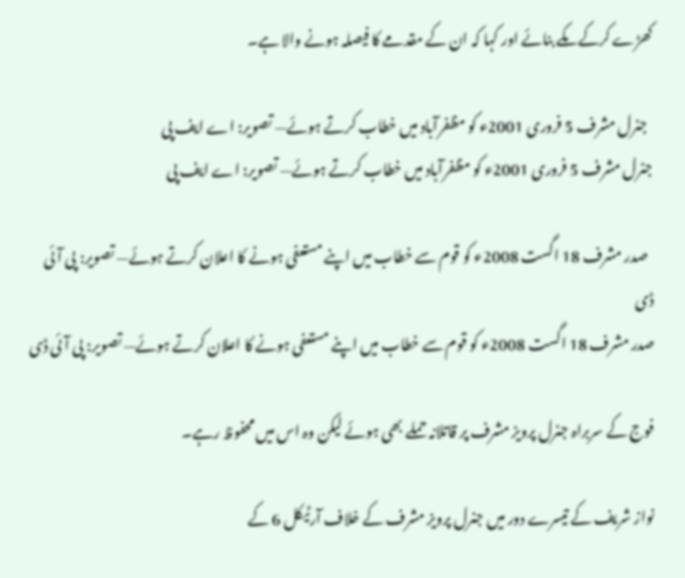کھڑے کرکے مکے بنائے اور کہا کہ ان کے مقدمے کا فیصلہ ہونے والا ہے۔

  جنرل مشرف 5 فروری 2001ء کو مظفرآباد میں خطاب کرتے ہوئے— تصویر: اے ایف پی
جنرل مشرف 5 فروری 2001ء کو مظفرآباد میں خطاب کرتے ہوئے— تصویر: اے ایف پی

  صدر مشرف 18 اگست 2008ء کو قوم سے خطاب میں اپنے مستعفی ہونے کا اعلان کرتے ہوئے— تصویر: پی آئی ڈی
صدر مشرف 18 اگست 2008ء کو قوم سے خطاب میں اپنے مستعفی ہونے کا اعلان کرتے ہوئے— تصویر: پی آئی ڈی

فوج کے سربراہ جنرل پرویز مشرف پر قاتلانہ حملے بھی ہوئے لیکن وہ اس میں محفوظ رہے۔

نواز شریف کے تیسرے دور میں جنرل پرویز مشرف کے خلاف آرٹیکل 6 کے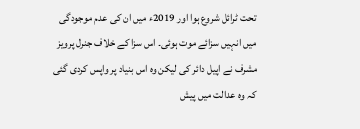تحت ٹرائل شروع ہوا اور 2019ء میں ان کی عدم موجودگی میں انہیں سزائے موت ہوئی۔ اس سزا کے خلاف جنرل پرویز مشرف نے اپیل دائر کی لیکن وہ اس بنیاد پر واپس کردی گئی کہ وہ عدالت میں پیش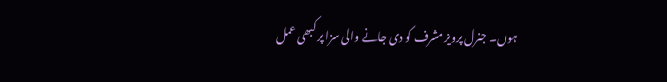ہوں۔ جنرل پرویز مشرف کو دی جانے والی سزا پر کبھی عمل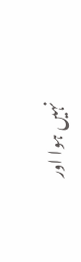نہیں ہوا اور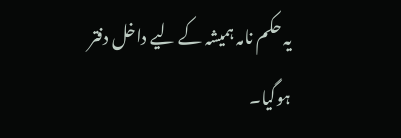یہ حکم نامہ ہمیشہ کے لیے داخل دفتر ہوگیا۔